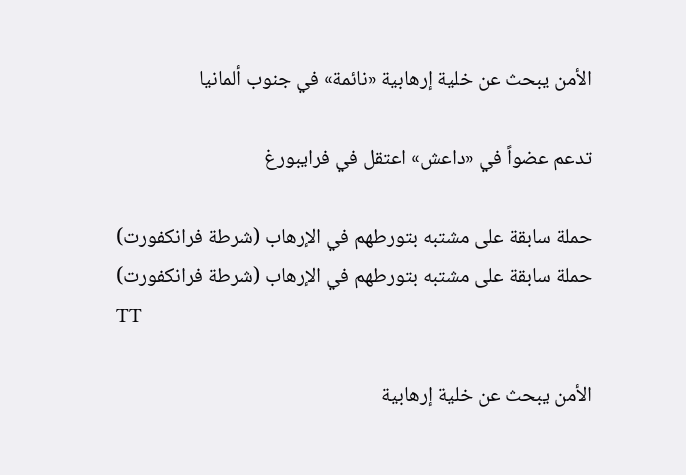الأمن يبحث عن خلية إرهابية «نائمة» في جنوب ألمانيا

تدعم عضواً في «داعش» اعتقل في فرايبورغ

حملة سابقة على مشتبه بتورطهم في الإرهاب (شرطة فرانكفورت)
حملة سابقة على مشتبه بتورطهم في الإرهاب (شرطة فرانكفورت)
TT

الأمن يبحث عن خلية إرهابية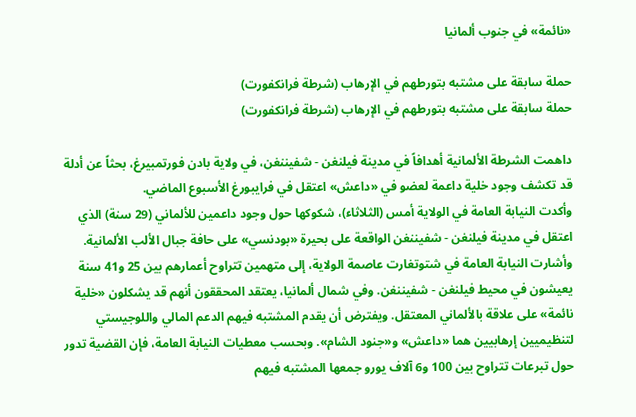«نائمة» في جنوب ألمانيا

حملة سابقة على مشتبه بتورطهم في الإرهاب (شرطة فرانكفورت)
حملة سابقة على مشتبه بتورطهم في الإرهاب (شرطة فرانكفورت)

داهمت الشرطة الألمانية أهدافاً في مدينة فيلنغن - شفيننغن، في ولاية بادن فورتمبيرغ، بحثاً عن أدلة قد تكشف وجود خلية داعمة لعضو في «داعش» اعتقل في فرايبورغ الأسبوع الماضي.
وأكدت النيابة العامة في الولاية أمس (الثلاثاء)، شكوكها حول وجود داعمين للألماني (29 سنة) الذي اعتقل في مدينة فيلنغن - شفيننغن الواقعة على بحيرة «بودنسي» على حافة جبال الألب الألمانية.
وأشارت النيابة العامة في شتوتغارت عاصمة الولاية، إلى متهمين تتراوح أعمارهم بين 25 و41 سنة يعيشون في محيط فيلنغن - شفيننغن. وفي شمال ألمانيا، يعتقد المحققون أنهم قد يشكلون «خلية نائمة» على علاقة بالألماني المعتقل. ويفترض أن يقدم المشتبه فيهم الدعم المالي واللوجيستي لتنظيميين إرهابيين هما «داعش» و«جنود الشام». وبحسب معطيات النيابة العامة، فإن القضية تدور حول تبرعات تتراوح بين 100 و6 آلاف يورو جمعها المشتبه فيهم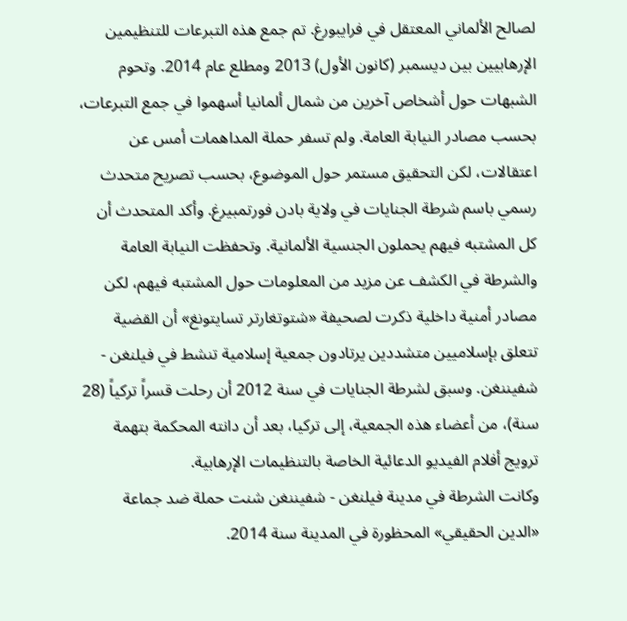لصالح الألماني المعتقل في فرايبورغ. تم جمع هذه التبرعات للتنظيمين الإرهابيين بين ديسمبر (كانون الأول) 2013 ومطلع عام 2014. وتحوم الشبهات حول أشخاص آخرين من شمال ألمانيا أسهموا في جمع التبرعات، بحسب مصادر النيابة العامة. ولم تسفر حملة المداهمات أمس عن اعتقالات، لكن التحقيق مستمر حول الموضوع، بحسب تصريح متحدث رسمي باسم شرطة الجنايات في ولاية بادن فورتمبيرغ. وأكد المتحدث أن كل المشتبه فيهم يحملون الجنسية الألمانية. وتحفظت النيابة العامة والشرطة في الكشف عن مزيد من المعلومات حول المشتبه فيهم، لكن مصادر أمنية داخلية ذكرت لصحيفة «شتوتغارتر تسايتونغ» أن القضية تتعلق بإسلاميين متشددين يرتادون جمعية إسلامية تنشط في فيلنغن - شفيننغن. وسبق لشرطة الجنايات في سنة 2012 أن رحلت قسراً تركياً (28 سنة)، من أعضاء هذه الجمعية، إلى تركيا، بعد أن دانته المحكمة بتهمة ترويج أفلام الفيديو الدعائية الخاصة بالتنظيمات الإرهابية.
وكانت الشرطة في مدينة فيلنغن - شفيننغن شنت حملة ضد جماعة «الدين الحقيقي» المحظورة في المدينة سنة 2014.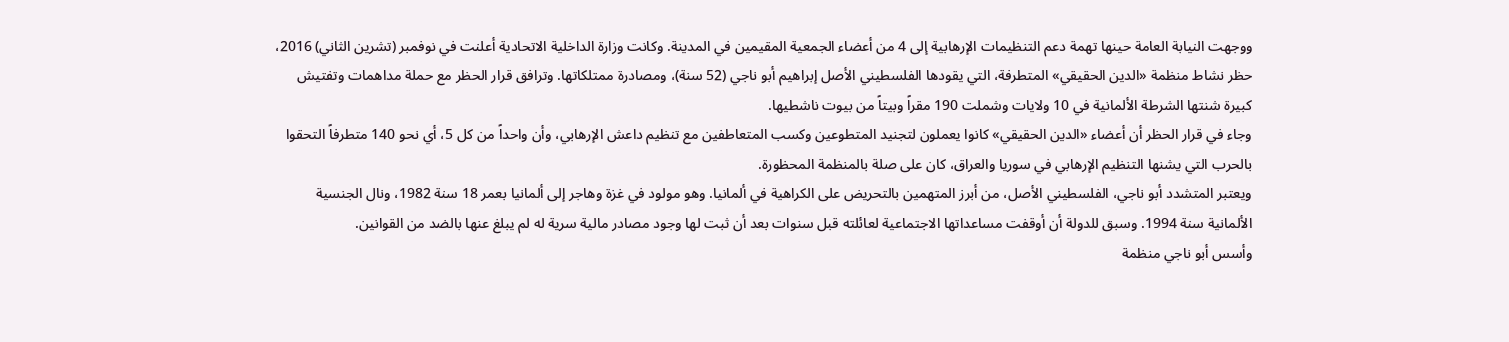ووجهت النيابة العامة حينها تهمة دعم التنظيمات الإرهابية إلى 4 من أعضاء الجمعية المقيمين في المدينة. وكانت وزارة الداخلية الاتحادية أعلنت في نوفمبر (تشرين الثاني) 2016، حظر نشاط منظمة «الدين الحقيقي» المتطرفة، التي يقودها الفلسطيني الأصل إبراهيم أبو ناجي (52 سنة)، ومصادرة ممتلكاتها. وترافق قرار الحظر مع حملة مداهمات وتفتيش كبيرة شنتها الشرطة الألمانية في 10 ولايات وشملت 190 مقراً وبيتاً من بيوت ناشطيها.
وجاء في قرار الحظر أن أعضاء «الدين الحقيقي» كانوا يعملون لتجنيد المتطوعين وكسب المتعاطفين مع تنظيم داعش الإرهابي، وأن واحداً من كل 5، أي نحو 140 متطرفاً التحقوا بالحرب التي يشنها التنظيم الإرهابي في سوريا والعراق، كان على صلة بالمنظمة المحظورة.
ويعتبر المتشدد أبو ناجي، الفلسطيني الأصل، من أبرز المتهمين بالتحريض على الكراهية في ألمانيا. وهو مولود في غزة وهاجر إلى ألمانيا بعمر 18 سنة 1982، ونال الجنسية الألمانية سنة 1994. وسبق للدولة أن أوقفت مساعداتها الاجتماعية لعائلته قبل سنوات بعد أن ثبت لها وجود مصادر مالية سرية له لم يبلغ عنها بالضد من القوانين.
وأسس أبو ناجي منظمة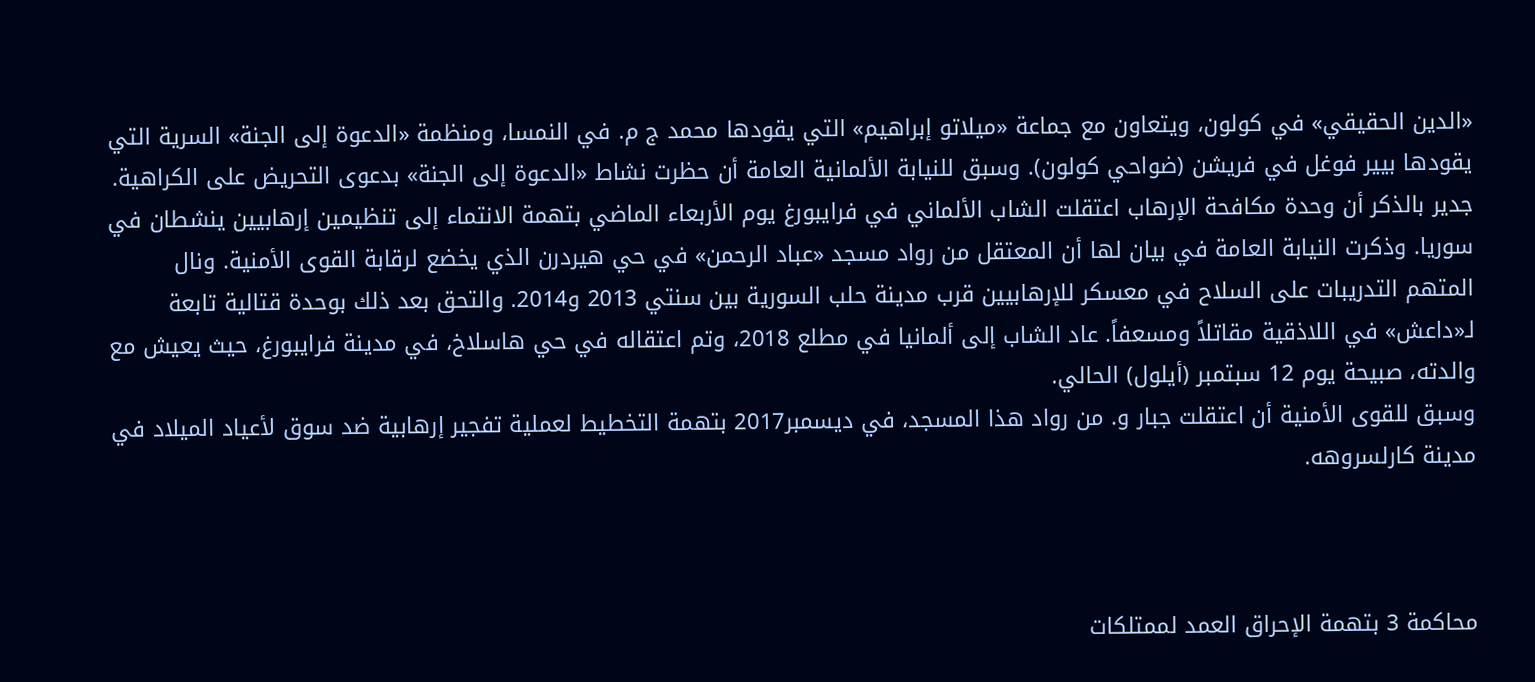«الدين الحقيقي» في كولون، ويتعاون مع جماعة «ميلاتو إبراهيم» التي يقودها محمد ج م. في النمسا، ومنظمة «الدعوة إلى الجنة» السرية التي يقودها بيير فوغل في فريشن (ضواحي كولون). وسبق للنيابة الألمانية العامة أن حظرت نشاط «الدعوة إلى الجنة» بدعوى التحريض على الكراهية.
جدير بالذكر أن وحدة مكافحة الإرهاب اعتقلت الشاب الألماني في فرايبورغ يوم الأربعاء الماضي بتهمة الانتماء إلى تنظيمين إرهابيين ينشطان في سوريا. وذكرت النيابة العامة في بيان لها أن المعتقل من رواد مسجد «عباد الرحمن» في حي هيردرن الذي يخضع لرقابة القوى الأمنية. ونال المتهم التدريبات على السلاح في معسكر للإرهابيين قرب مدينة حلب السورية بين سنتي 2013 و2014. والتحق بعد ذلك بوحدة قتالية تابعة لـ«داعش» في اللاذقية مقاتلاً ومسعفاً. عاد الشاب إلى ألمانيا في مطلع 2018، وتم اعتقاله في حي هاسلاخ، في مدينة فرايبورغ، حيث يعيش مع والدته، صبيحة يوم 12 سبتمبر (أيلول) الحالي.
وسبق للقوى الأمنية أن اعتقلت جبار و. من رواد هذا المسجد، في ديسمبر2017 بتهمة التخطيط لعملية تفجير إرهابية ضد سوق لأعياد الميلاد في مدينة كارلسروهه.



محاكمة 3 بتهمة الإحراق العمد لممتلكات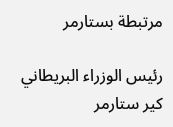مرتبطة بستارمر

رئيس الوزراء البريطاني كير ستارمر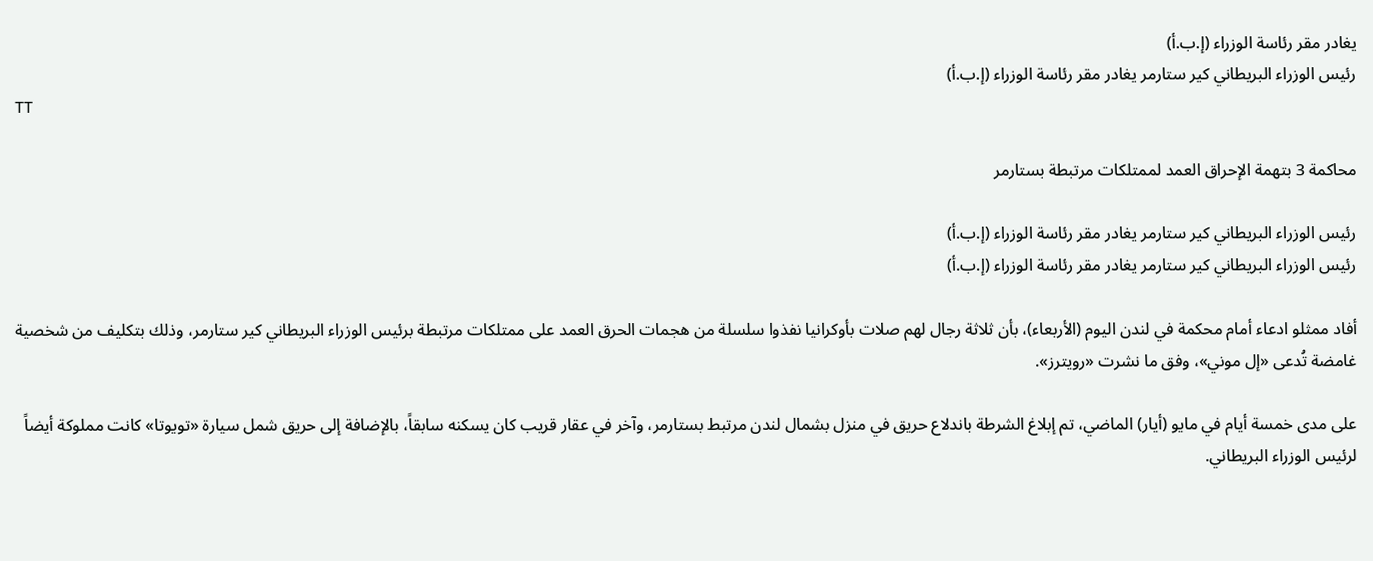يغادر مقر رئاسة الوزراء (إ.ب.أ)
رئيس الوزراء البريطاني كير ستارمر يغادر مقر رئاسة الوزراء (إ.ب.أ)
TT

محاكمة 3 بتهمة الإحراق العمد لممتلكات مرتبطة بستارمر

رئيس الوزراء البريطاني كير ستارمر يغادر مقر رئاسة الوزراء (إ.ب.أ)
رئيس الوزراء البريطاني كير ستارمر يغادر مقر رئاسة الوزراء (إ.ب.أ)

أفاد ‌ممثلو ادعاء أمام محكمة في لندن اليوم (الأربعاء)، بأن ثلاثة رجال لهم صلات بأوكرانيا نفذوا سلسلة من هجمات الحرق العمد على ممتلكات مرتبطة برئيس الوزراء البريطاني كير ستارمر، وذلك بتكليف من شخصية غامضة تُدعى «إل موني»، وفق ما نشرت «رويترز».

على مدى خمسة أيام في مايو (أيار) الماضي، تم إبلاغ الشرطة باندلاع حريق في منزل بشمال لندن مرتبط بستارمر، وآخر في عقار قريب كان يسكنه ‌سابقاً، بالإضافة ‌إلى حريق شمل سيارة «تويوتا» كانت مملوكة أيضاً لرئيس الوزراء البريطاني.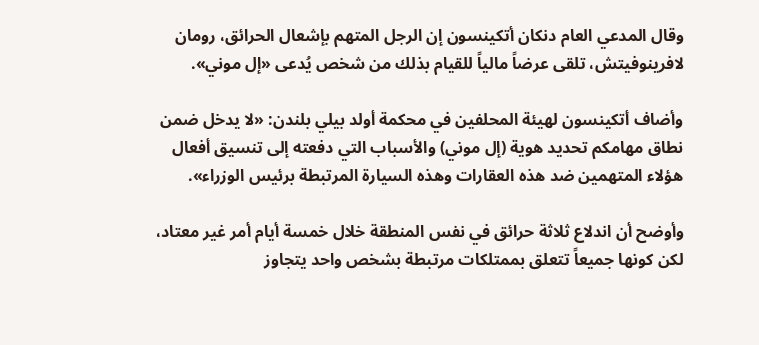وقال المدعي العام دنكان أتكينسون إن الرجل المتهم بإشعال الحرائق، رومان لافرينوفيتش، تلقى عرضاً مالياً للقيام بذلك من شخص يُدعى «إل موني».

وأضاف أتكينسون لهيئة المحلفين في محكمة أولد بيلي بلندن: «لا يدخل ضمن نطاق مهامكم تحديد هوية (إل موني) والأسباب التي دفعته إلى تنسيق أفعال هؤلاء المتهمين ‌ضد هذه العقارات ‌وهذه السيارة المرتبطة برئيس الوزراء».

وأوضح أن اندلاع ثلاثة حرائق ‌في نفس المنطقة خلال خمسة أيام أمر ‌غير معتاد، لكن كونها جميعاً تتعلق بممتلكات مرتبطة بشخص واحد يتجاوز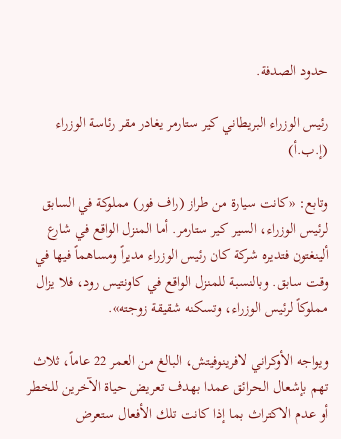حدود الصدفة.

رئيس الوزراء البريطاني كير ستارمر يغادر مقر رئاسة الوزراء (إ.ب.أ)

وتابع: «كانت سيارة من طراز (راف فور) مملوكة في السابق لرئيس الوزراء، ‌السير كير ستارمر. أما المنزل الواقع في شارع ألينغتون فتديره شركة كان رئيس الوزراء مديراً ومساهماً فيها في وقت سابق. وبالنسبة للمنزل الواقع في كاونتيس رود، فلا يزال مملوكاً لرئيس الوزراء، وتسكنه شقيقة زوجته».

ويواجه الأوكراني لافرينوفيتش، البالغ من العمر 22 عاماً، ثلاث تهم بإشعال الحرائق عمدا بهدف تعريض حياة الآخرين للخطر أو عدم الاكتراث بما إذا كانت تلك الأفعال ستعرض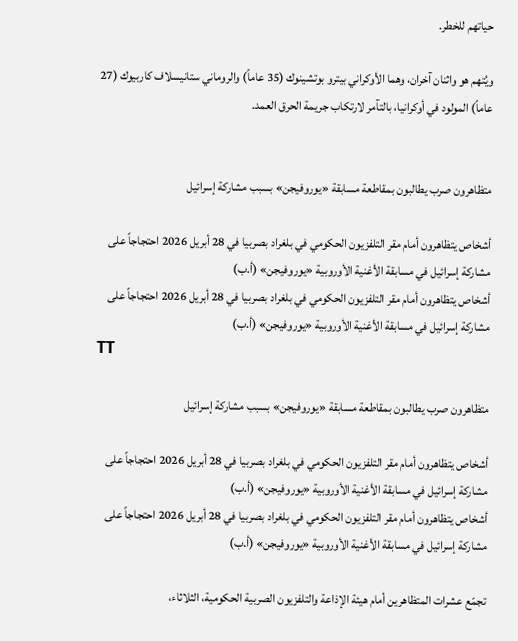حياتهم للخطر.

ويُتهم هو واثنان آخران، وهما الأوكراني بيترو بوتشينوك (35 عاماً) والروماني ستانيسلاف كاربيوك (27 عاماً) المولود في أوكرانيا، بالتآمر لارتكاب جريمة الحرق العمد.


متظاهرون صرب يطالبون بمقاطعة مسابقة «يوروفيجن» بسبب مشاركة إسرائيل

أشخاص يتظاهرون أمام مقر التلفزيون الحكومي في بلغراد بصربيا في 28 أبريل 2026 احتجاجاً على مشاركة إسرائيل في مسابقة الأغنية الأوروبية «يوروفيجن» (أ.ب)
أشخاص يتظاهرون أمام مقر التلفزيون الحكومي في بلغراد بصربيا في 28 أبريل 2026 احتجاجاً على مشاركة إسرائيل في مسابقة الأغنية الأوروبية «يوروفيجن» (أ.ب)
TT

متظاهرون صرب يطالبون بمقاطعة مسابقة «يوروفيجن» بسبب مشاركة إسرائيل

أشخاص يتظاهرون أمام مقر التلفزيون الحكومي في بلغراد بصربيا في 28 أبريل 2026 احتجاجاً على مشاركة إسرائيل في مسابقة الأغنية الأوروبية «يوروفيجن» (أ.ب)
أشخاص يتظاهرون أمام مقر التلفزيون الحكومي في بلغراد بصربيا في 28 أبريل 2026 احتجاجاً على مشاركة إسرائيل في مسابقة الأغنية الأوروبية «يوروفيجن» (أ.ب)

تجمّع عشرات المتظاهرين أمام هيئة الإذاعة والتلفزيون الصربية الحكومية، الثلاثاء،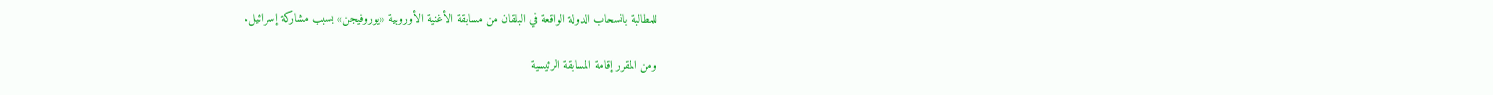للمطالبة بانسحاب الدولة الواقعة في البلقان من مسابقة الأغنية الأوروبية «يوروفيجن» بسبب مشاركة إسرائيل.

ومن المقرر إقامة المسابقة الرئيسية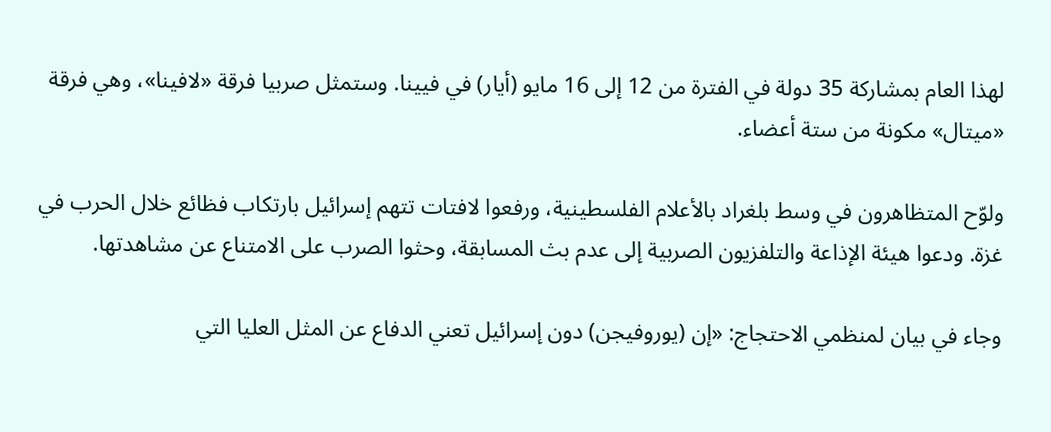لهذا العام بمشاركة 35 دولة في الفترة من 12 إلى 16 مايو (أيار) في فيينا. وستمثل صربيا فرقة «لافينا»، وهي فرقة «ميتال» مكونة من ستة أعضاء.

ولوّح المتظاهرون في وسط بلغراد بالأعلام الفلسطينية، ورفعوا لافتات تتهم إسرائيل بارتكاب فظائع خلال الحرب في غزة. ودعوا هيئة الإذاعة والتلفزيون الصربية إلى عدم بث المسابقة، وحثوا الصرب على الامتناع عن مشاهدتها.

وجاء في بيان لمنظمي الاحتجاج: «إن (يوروفيجن) دون إسرائيل تعني الدفاع عن المثل العليا التي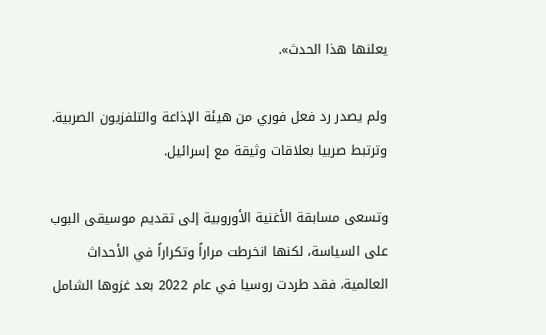يعلنها هذا الحدث».

ولم يصدر رد فعل فوري من هيئة الإذاعة والتلفزيون الصربية. وترتبط صربيا بعلاقات وثيقة مع إسرائيل.

وتسعى مسابقة الأغنية الأوروبية إلى تقديم موسيقى البوب على السياسة، لكنها انخرطت مراراً وتكراراً في الأحداث العالمية، فقد طردت روسيا في عام 2022 بعد غزوها الشامل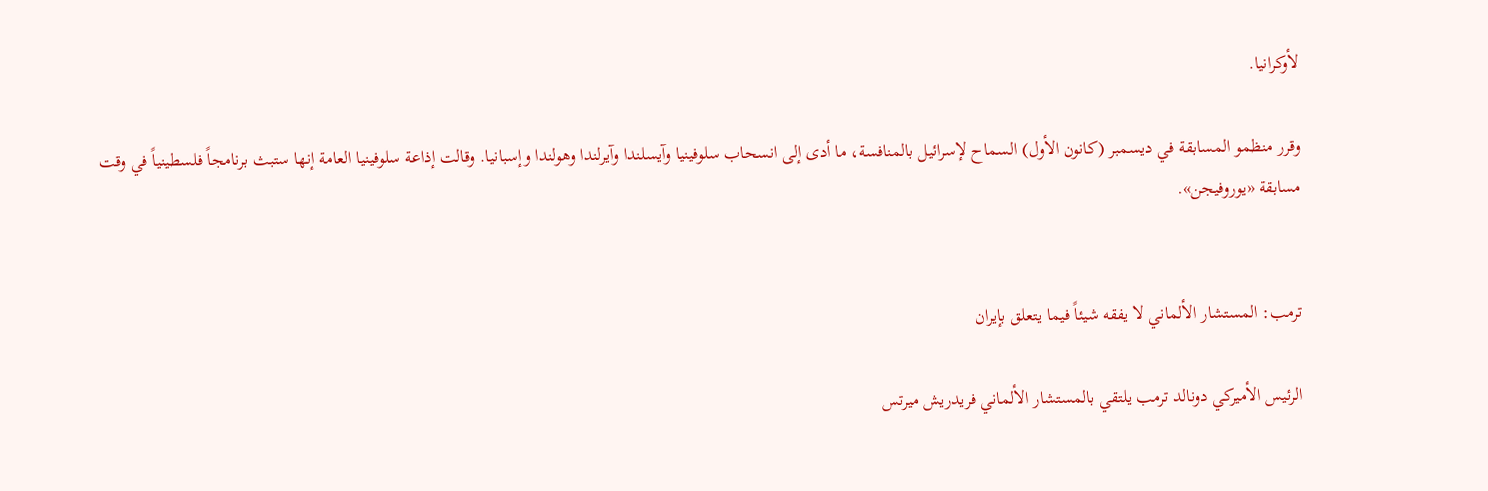لأوكرانيا.

وقرر منظمو المسابقة في ديسمبر (كانون الأول) السماح لإسرائيل بالمنافسة، ما أدى إلى انسحاب سلوفينيا وآيسلندا وآيرلندا وهولندا وإسبانيا. وقالت إذاعة سلوفينيا العامة إنها ستبث برنامجاً فلسطينياً في وقت مسابقة «يوروفيجن».


ترمب: المستشار الألماني لا يفقه شيئاً فيما يتعلق بإيران

الرئيس الأميركي دونالد ترمب يلتقي بالمستشار الألماني فريدريش ميرتس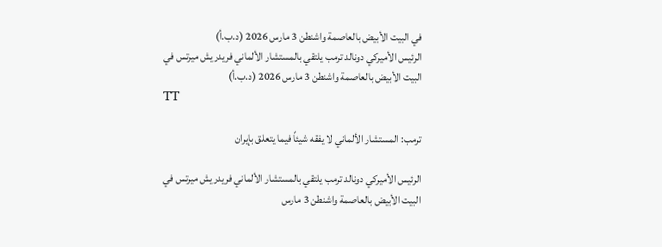في البيت الأبيض بالعاصمة واشنطن 3 مارس 2026 (د.ب.أ)
الرئيس الأميركي دونالد ترمب يلتقي بالمستشار الألماني فريدريش ميرتس في البيت الأبيض بالعاصمة واشنطن 3 مارس 2026 (د.ب.أ)
TT

ترمب: المستشار الألماني لا يفقه شيئاً فيما يتعلق بإيران

الرئيس الأميركي دونالد ترمب يلتقي بالمستشار الألماني فريدريش ميرتس في البيت الأبيض بالعاصمة واشنطن 3 مارس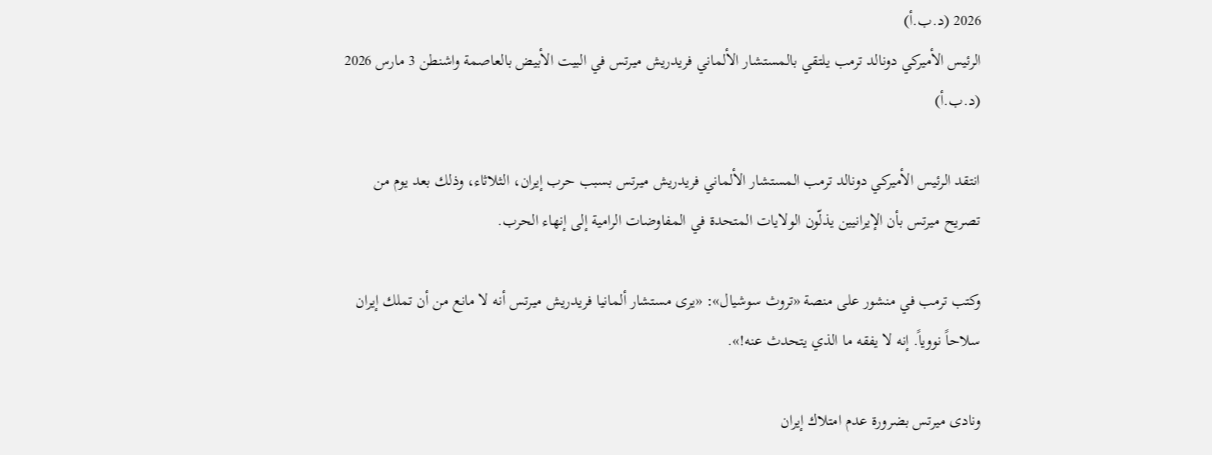2026 (د.ب.أ)
الرئيس الأميركي دونالد ترمب يلتقي بالمستشار الألماني فريدريش ميرتس في البيت الأبيض بالعاصمة واشنطن 3 مارس 2026 (د.ب.أ)

انتقد الرئيس الأميركي دونالد ترمب المستشار الألماني فريدريش ميرتس بسبب حرب إيران، الثلاثاء، وذلك بعد يوم من تصريح ميرتس بأن الإيرانيين يذلّون الولايات المتحدة في المفاوضات الرامية إلى إنهاء الحرب.

وكتب ترمب في منشور على منصة «تروث سوشيال»: «يرى مستشار ألمانيا فريدريش ميرتس أنه لا مانع من أن تملك إيران سلاحاً نووياً. إنه لا يفقه ما الذي يتحدث عنه!».

ونادى ميرتس بضرورة عدم امتلاك إيران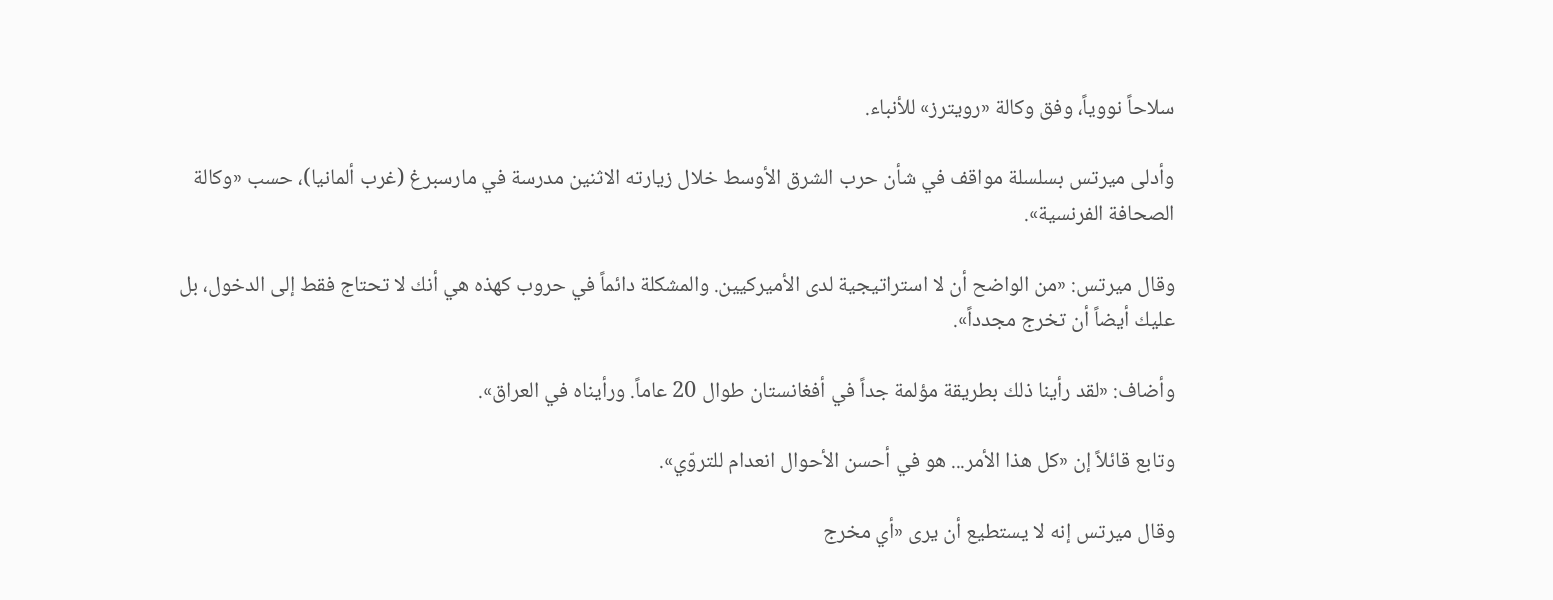سلاحاً نووياً، وفق وكالة «رويترز» للأنباء.

وأدلى ميرتس بسلسلة مواقف في شأن حرب الشرق الأوسط خلال زيارته الاثنين مدرسة في مارسبرغ (غرب ألمانيا)، حسب «وكالة الصحافة الفرنسية».

وقال ميرتس: «من الواضح أن لا استراتيجية لدى الأميركيين. والمشكلة دائماً في حروب كهذه هي أنك لا تحتاج فقط إلى الدخول، بل عليك أيضاً أن تخرج مجدداً».

وأضاف: «لقد رأينا ذلك بطريقة مؤلمة جداً في أفغانستان طوال 20 عاماً. ورأيناه في العراق».

وتابع قائلاً إن «كل هذا الأمر... هو في أحسن الأحوال انعدام للتروّي».

وقال ميرتس إنه لا يستطيع أن يرى «أي مخرج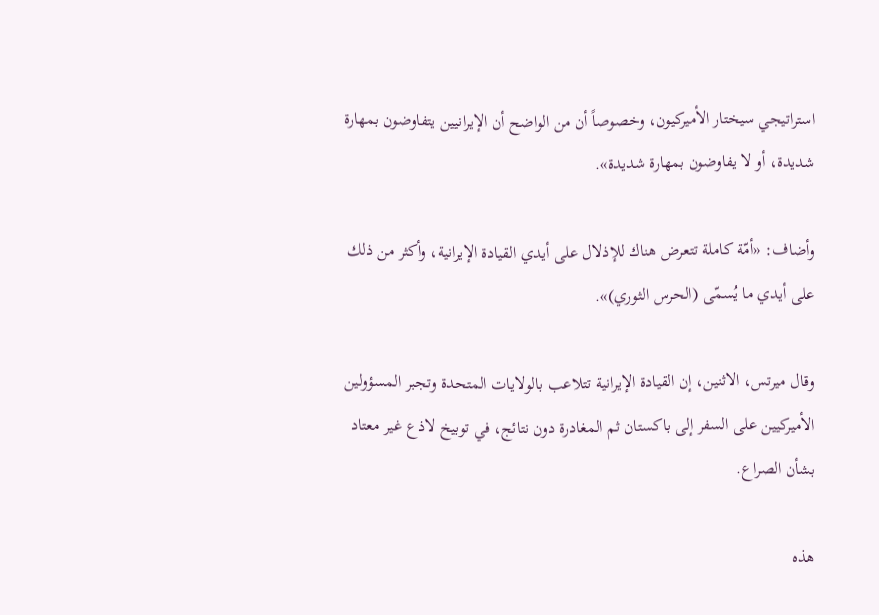استراتيجي سيختار الأميركيون، وخصوصاً أن من الواضح أن الإيرانيين يتفاوضون بمهارة شديدة، أو لا يفاوضون بمهارة شديدة».

وأضاف: «أمّة كاملة تتعرض هناك للإذلال على أيدي القيادة الإيرانية، وأكثر من ذلك على أيدي ما يُسمّى (الحرس الثوري)».

وقال ميرتس، الاثنين، إن القيادة الإيرانية تتلاعب بالولايات المتحدة وتجبر المسؤولين الأميركيين على السفر إلى باكستان ثم المغادرة دون نتائج، في توبيخ لاذع غير معتاد بشأن الصراع.

هذه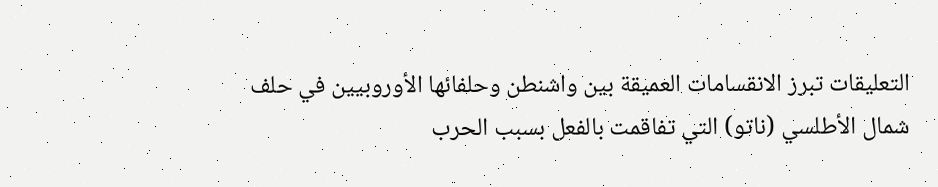التعليقات تبرز الانقسامات العميقة بين واشنطن وحلفائها الأوروبيين في حلف شمال الأطلسي (ناتو) التي تفاقمت بالفعل بسبب الحرب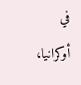في أوكرانيا،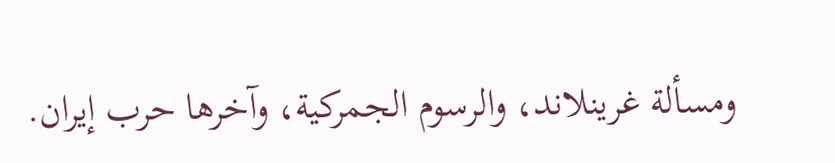ومسألة غرينلاند، والرسوم الجمركية، وآخرها حرب إيران.